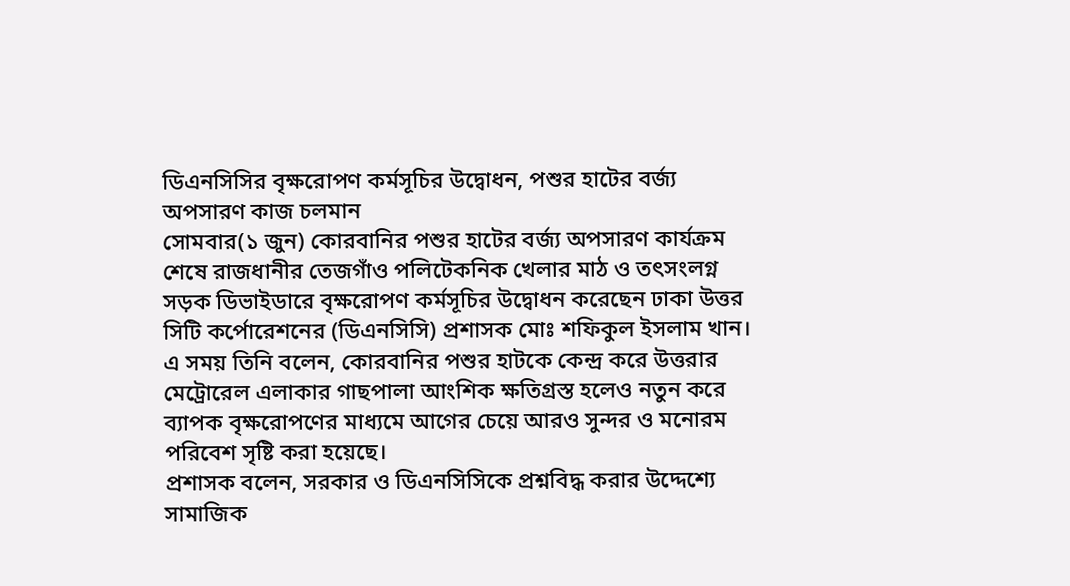ডিএনসিসির বৃক্ষরোপণ কর্মসূচির উদ্বোধন, পশুর হাটের বর্জ্য অপসারণ কাজ চলমান
সোমবার(১ জুন) কোরবানির পশুর হাটের বর্জ্য অপসারণ কার্যক্রম শেষে রাজধানীর তেজগাঁও পলিটেকনিক খেলার মাঠ ও তৎসংলগ্ন সড়ক ডিভাইডারে বৃক্ষরোপণ কর্মসূচির উদ্বোধন করেছেন ঢাকা উত্তর সিটি কর্পোরেশনের (ডিএনসিসি) প্রশাসক মোঃ শফিকুল ইসলাম খান।
এ সময় তিনি বলেন, কোরবানির পশুর হাটকে কেন্দ্র করে উত্তরার মেট্রোরেল এলাকার গাছপালা আংশিক ক্ষতিগ্রস্ত হলেও নতুন করে ব্যাপক বৃক্ষরোপণের মাধ্যমে আগের চেয়ে আরও সুন্দর ও মনোরম পরিবেশ সৃষ্টি করা হয়েছে।
প্রশাসক বলেন, সরকার ও ডিএনসিসিকে প্রশ্নবিদ্ধ করার উদ্দেশ্যে সামাজিক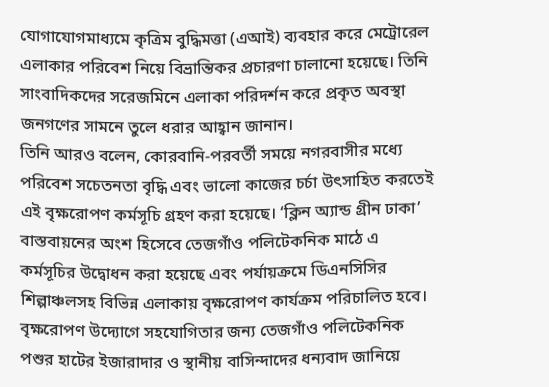যোগাযোগমাধ্যমে কৃত্রিম বুদ্ধিমত্তা (এআই) ব্যবহার করে মেট্রোরেল এলাকার পরিবেশ নিয়ে বিভ্রান্তিকর প্রচারণা চালানো হয়েছে। তিনি সাংবাদিকদের সরেজমিনে এলাকা পরিদর্শন করে প্রকৃত অবস্থা জনগণের সামনে তুলে ধরার আহ্বান জানান।
তিনি আরও বলেন, কোরবানি-পরবর্তী সময়ে নগরবাসীর মধ্যে পরিবেশ সচেতনতা বৃদ্ধি এবং ভালো কাজের চর্চা উৎসাহিত করতেই এই বৃক্ষরোপণ কর্মসূচি গ্রহণ করা হয়েছে। ‘ক্লিন অ্যান্ড গ্রীন ঢাকা’ বাস্তবায়নের অংশ হিসেবে তেজগাঁও পলিটেকনিক মাঠে এ কর্মসূচির উদ্বোধন করা হয়েছে এবং পর্যায়ক্রমে ডিএনসিসির শিল্পাঞ্চলসহ বিভিন্ন এলাকায় বৃক্ষরোপণ কার্যক্রম পরিচালিত হবে।
বৃক্ষরোপণ উদ্যোগে সহযোগিতার জন্য তেজগাঁও পলিটেকনিক পশুর হাটের ইজারাদার ও স্থানীয় বাসিন্দাদের ধন্যবাদ জানিয়ে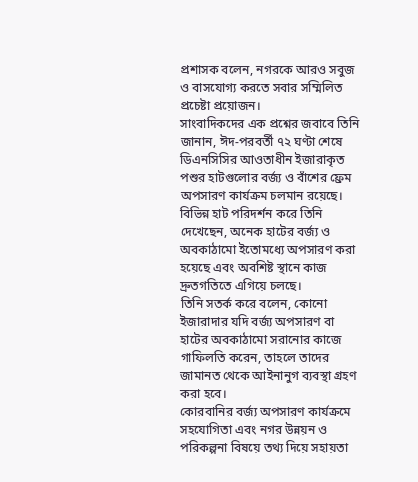প্রশাসক বলেন, নগরকে আরও সবুজ ও বাসযোগ্য করতে সবার সম্মিলিত প্রচেষ্টা প্রয়োজন।
সাংবাদিকদের এক প্রশ্নের জবাবে তিনি জানান, ঈদ-পরবর্তী ৭২ ঘণ্টা শেষে ডিএনসিসির আওতাধীন ইজারাকৃত পশুর হাটগুলোর বর্জ্য ও বাঁশের ফ্রেম অপসারণ কার্যক্রম চলমান রয়েছে। বিভিন্ন হাট পরিদর্শন করে তিনি দেখেছেন, অনেক হাটের বর্জ্য ও অবকাঠামো ইতোমধ্যে অপসারণ করা হয়েছে এবং অবশিষ্ট স্থানে কাজ দ্রুতগতিতে এগিয়ে চলছে।
তিনি সতর্ক করে বলেন, কোনো ইজারাদার যদি বর্জ্য অপসারণ বা হাটের অবকাঠামো সরানোর কাজে গাফিলতি করেন, তাহলে তাদের জামানত থেকে আইনানুগ ব্যবস্থা গ্রহণ করা হবে।
কোরবানির বর্জ্য অপসারণ কার্যক্রমে সহযোগিতা এবং নগর উন্নয়ন ও পরিকল্পনা বিষয়ে তথ্য দিয়ে সহায়তা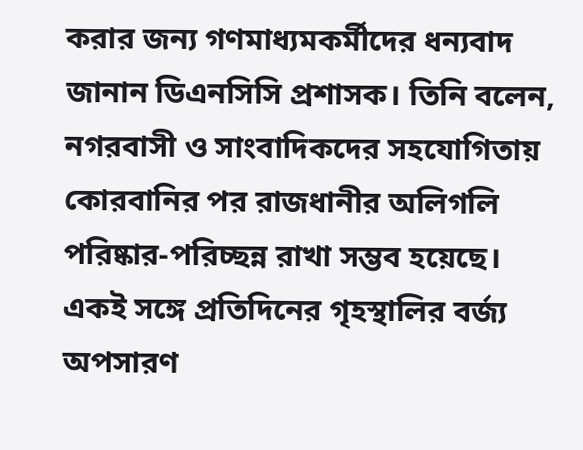করার জন্য গণমাধ্যমকর্মীদের ধন্যবাদ জানান ডিএনসিসি প্রশাসক। তিনি বলেন, নগরবাসী ও সাংবাদিকদের সহযোগিতায় কোরবানির পর রাজধানীর অলিগলি পরিষ্কার-পরিচ্ছন্ন রাখা সম্ভব হয়েছে। একই সঙ্গে প্রতিদিনের গৃহস্থালির বর্জ্য অপসারণ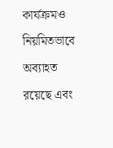কার্যক্রমও নিয়মিতভাবে অব্যাহত রয়েছে এবং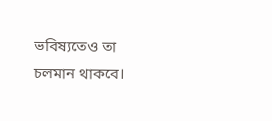ভবিষ্যতেও তা চলমান থাকবে।